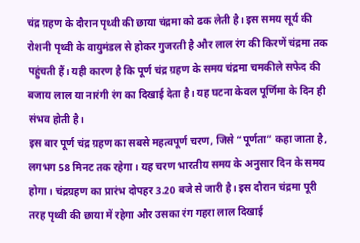चंद्र ग्रहण के दौरान पृथ्वी की छाया चंद्रमा को ढक लेती है। इस समय सूर्य की रोशनी पृथ्वी के वायुमंडल से होकर गुजरती है और लाल रंग की किरणें चंद्रमा तक पहुंचती हैं। यही कारण है कि पूर्ण चंद्र ग्रहण के समय चंद्रमा चमकीले सफेद की बजाय लाल या नारंगी रंग का दिखाई देता है। यह घटना केवल पूर्णिमा के दिन ही संभव होती है।
इस बार पूर्ण चंद्र ग्रहण का सबसे महत्वपूर्ण चरण, जिसे “पूर्णता” कहा जाता है, लगभग 58 मिनट तक रहेगा। यह चरण भारतीय समय के अनुसार दिन के समय होगा। चंद्रग्रहण का प्रारंभ दोपहर 3.20 बजे से जारी है। इस दौरान चंद्रमा पूरी तरह पृथ्वी की छाया में रहेगा और उसका रंग गहरा लाल दिखाई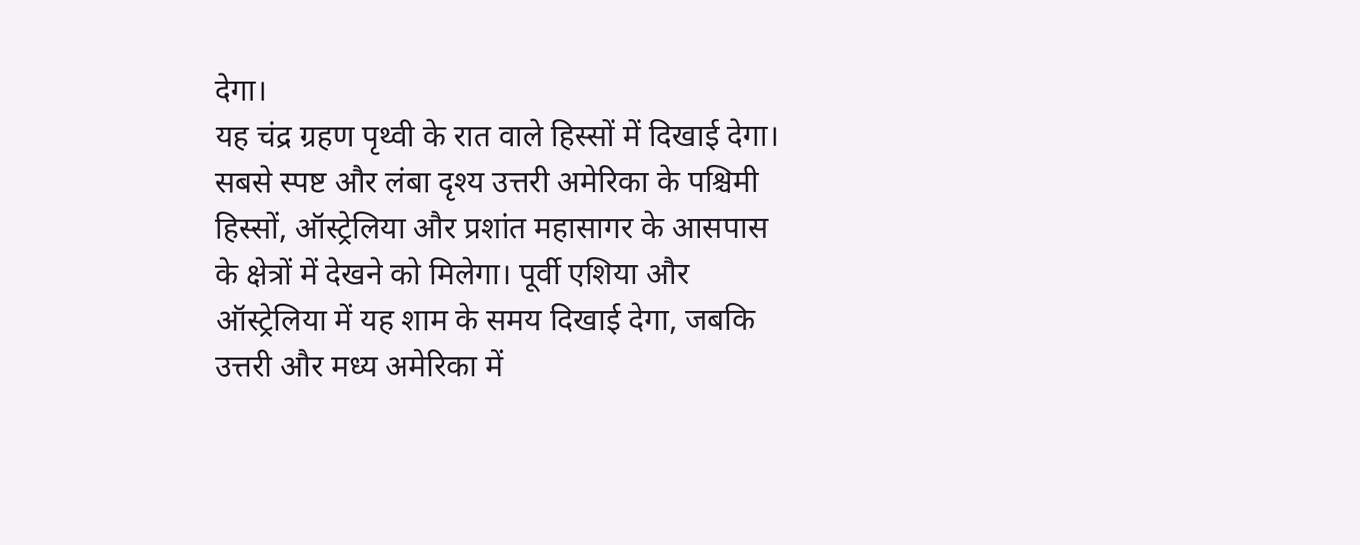देगा।
यह चंद्र ग्रहण पृथ्वी के रात वाले हिस्सों में दिखाई देगा। सबसे स्पष्ट और लंबा दृश्य उत्तरी अमेरिका के पश्चिमी हिस्सों, ऑस्ट्रेलिया और प्रशांत महासागर के आसपास के क्षेत्रों में देखने को मिलेगा। पूर्वी एशिया और ऑस्ट्रेलिया में यह शाम के समय दिखाई देगा, जबकि उत्तरी और मध्य अमेरिका में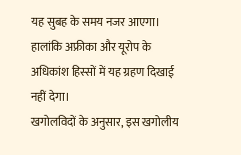यह सुबह के समय नजर आएगा। हालांकि अफ्रीका और यूरोप के अधिकांश हिस्सों में यह ग्रहण दिखाई नहीं देगा।
खगोलविदों के अनुसार, इस खगोलीय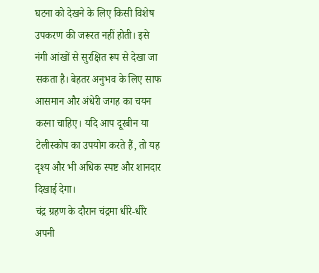घटना को देखने के लिए किसी विशेष उपकरण की जरूरत नहीं होती। इसे नंगी आंखों से सुरक्षित रूप से देखा जा सकता है। बेहतर अनुभव के लिए साफ आसमान और अंधेरी जगह का चयन करना चाहिए। यदि आप दूरबीन या टेलीस्कोप का उपयोग करते हैं, तो यह दृश्य और भी अधिक स्पष्ट और शानदार दिखाई देगा।
चंद्र ग्रहण के दौरान चंद्रमा धीरे-धीरे अपनी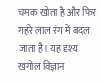चमक खोता है और फिर गहरे लाल रंग में बदल जाता है। यह दृश्य खगोल विज्ञान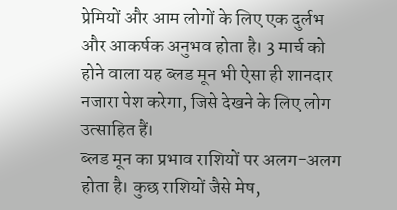प्रेमियों और आम लोगों के लिए एक दुर्लभ और आकर्षक अनुभव होता है। 3 मार्च को होने वाला यह ब्लड मून भी ऐसा ही शानदार नजारा पेश करेगा, जिसे देखने के लिए लोग उत्साहित हैं।
ब्लड मून का प्रभाव राशियों पर अलग-अलग होता है। कुछ राशियों जैसे मेष,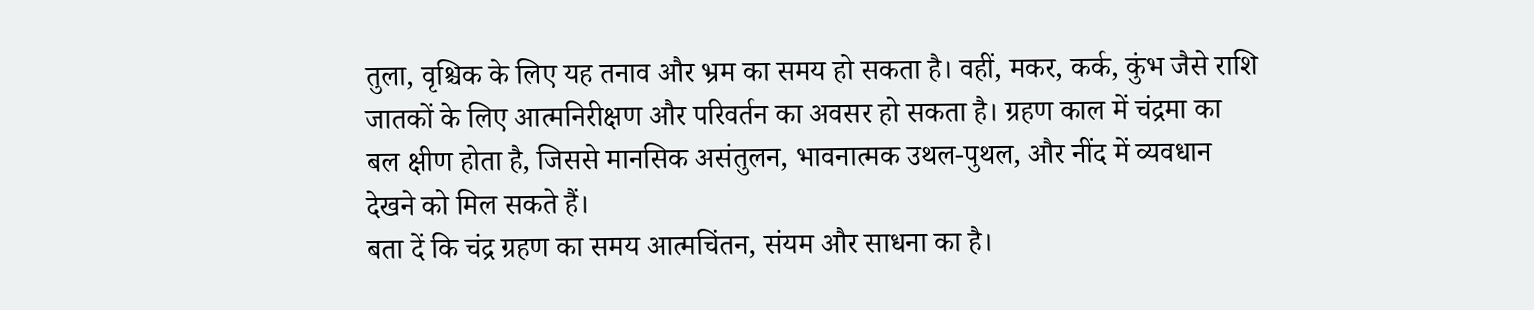तुला, वृश्चिक के लिए यह तनाव और भ्रम का समय हो सकता है। वहीं, मकर, कर्क, कुंभ जैसे राशि जातकों के लिए आत्मनिरीक्षण और परिवर्तन का अवसर हो सकता है। ग्रहण काल में चंद्रमा का बल क्षीण होता है, जिससे मानसिक असंतुलन, भावनात्मक उथल-पुथल, और नींद में व्यवधान देखने को मिल सकते हैं।
बता दें कि चंद्र ग्रहण का समय आत्मचिंतन, संयम और साधना का है।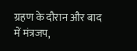ग्रहण के दौरान और बाद में मंत्रजप,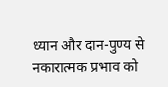ध्यान और दान-पुण्य से नकारात्मक प्रभाव को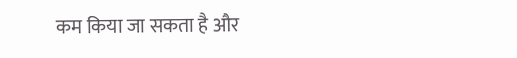कम किया जा सकता है और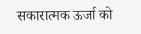सकारात्मक ऊर्जा को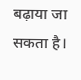बढ़ाया जा सकता है।